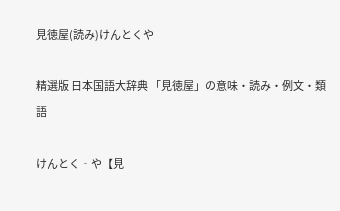見徳屋(読み)けんとくや

精選版 日本国語大辞典 「見徳屋」の意味・読み・例文・類語

けんとく‐や【見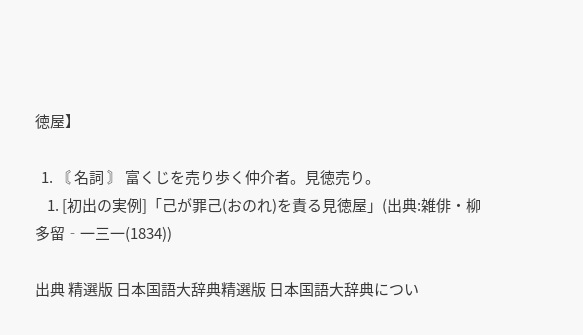徳屋】

  1. 〘 名詞 〙 富くじを売り歩く仲介者。見徳売り。
    1. [初出の実例]「己が罪己(おのれ)を責る見徳屋」(出典:雑俳・柳多留‐一三一(1834))

出典 精選版 日本国語大辞典精選版 日本国語大辞典につい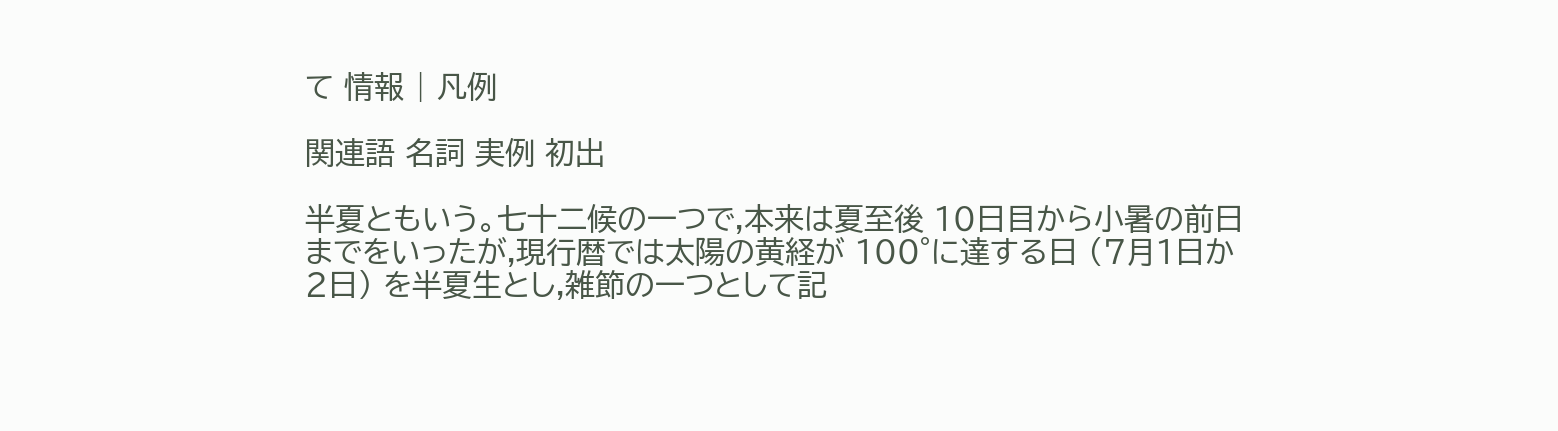て 情報 | 凡例

関連語 名詞 実例 初出

半夏ともいう。七十二候の一つで,本来は夏至後 10日目から小暑の前日までをいったが,現行暦では太陽の黄経が 100°に達する日 (7月1日か2日) を半夏生とし,雑節の一つとして記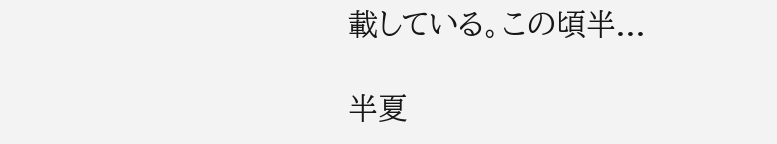載している。この頃半...

半夏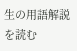生の用語解説を読む